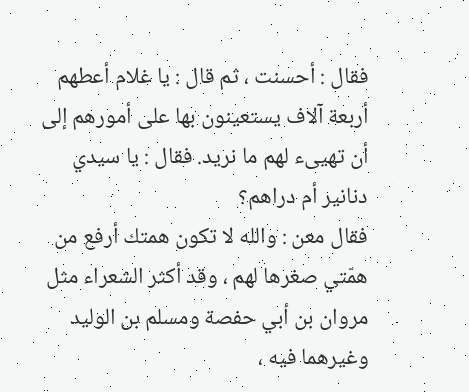فقال : أحسنت ، ثم قال : يا غلام أعطهم أربعة آلاف يستعينون بها على أمورهم إلى أن تهيىء لهم ما نريد. فقال : يا سيدي دنانير أم دراهم؟
فقال معن : والله لا تكون همتك أرفع من همّتي صغرها لهم ، وقد أكثر الشعراء مثل مروان بن أبي حفصة ومسلم بن الوليد وغيرهما فيه ،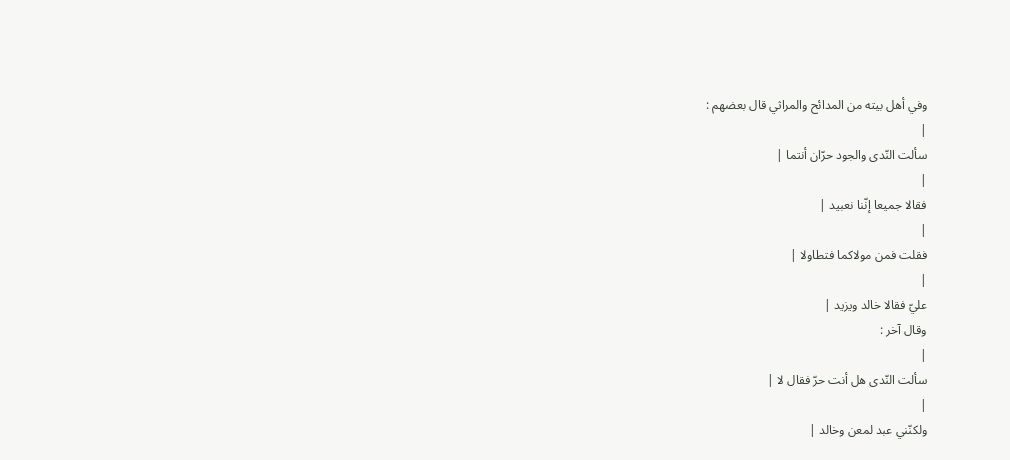وفي أهل بيته من المدائح والمراثي قال بعضهم :
|
سألت النّدى والجود حرّان أنتما |
|
فقالا جميعا إنّنا نعبيد |
|
فقلت فمن مولاكما فتطاولا |
|
عليّ فقالا خالد ويزيد |
وقال آخر :
|
سألت النّدى هل أنت حرّ فقال لا |
|
ولكنّني عبد لمعن وخالد |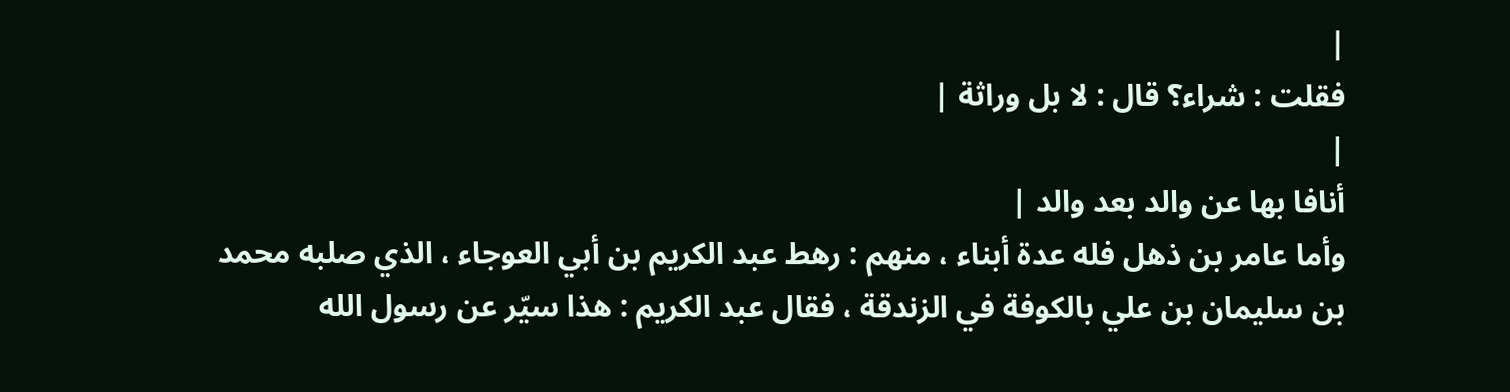|
فقلت : شراء؟ قال : لا بل وراثة |
|
أنافا بها عن والد بعد والد |
وأما عامر بن ذهل فله عدة أبناء ، منهم : رهط عبد الكريم بن أبي العوجاء ، الذي صلبه محمد بن سليمان بن علي بالكوفة في الزندقة ، فقال عبد الكريم : هذا سيّر عن رسول الله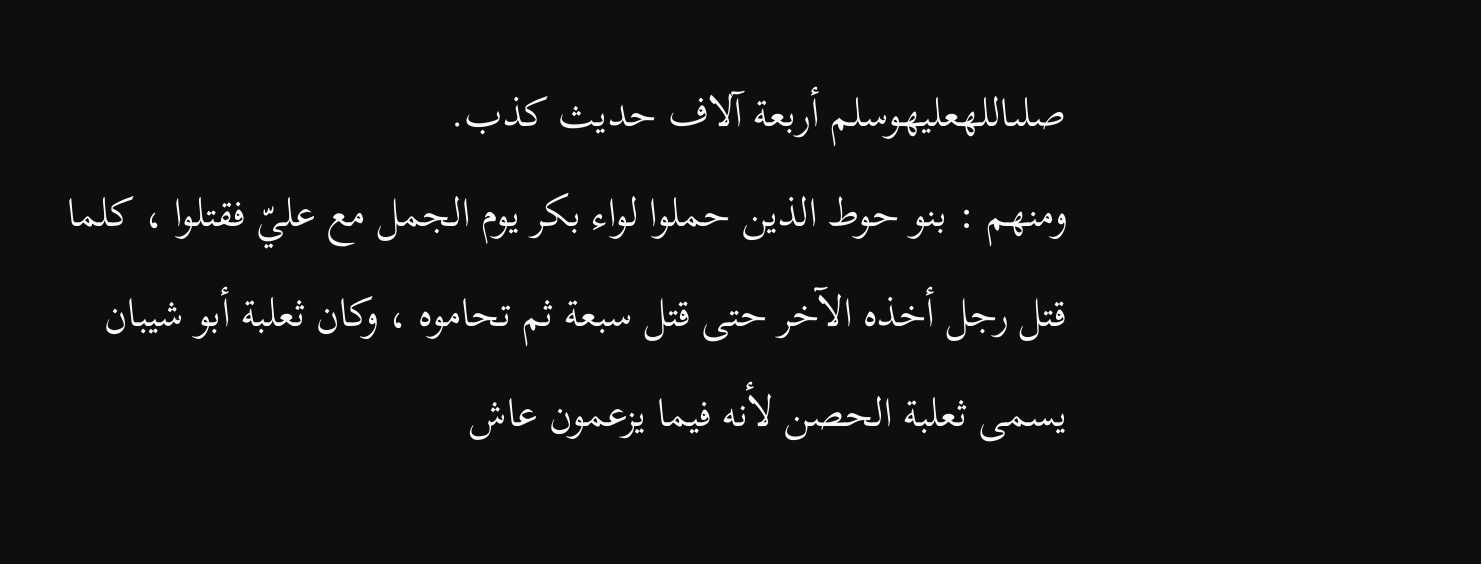صلىاللهعليهوسلم أربعة آلاف حديث كذب.
ومنهم : بنو حوط الذين حملوا لواء بكر يوم الجمل مع عليّ فقتلوا ، كلما قتل رجل أخذه الآخر حتى قتل سبعة ثم تحاموه ، وكان ثعلبة أبو شيبان يسمى ثعلبة الحصن لأنه فيما يزعمون عاش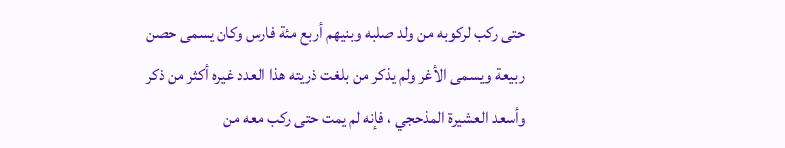حتى ركب لركوبه من ولد صلبه وبنيهم أربع مئة فارس وكان يسمى حصن ربيعة ويسمى الأغر ولم يذكر من بلغت ذريته هذا العدد غيره أكثر من ذكر وأسعد العشيرة المذحجي ، فإنه لم يمت حتى ركب معه من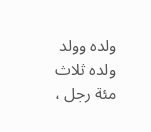ولده وولد ولده ثلاث مئة رجل ،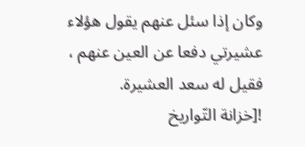وكان إذا سئل عنهم يقول هؤلاء عشيرتي دفعا عن العين عنهم ، فقيل له سعد العشيرة.
![خزانة التّواريخ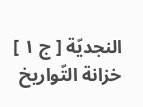النجديّة [ ج ١ ] خزانة التّواريخ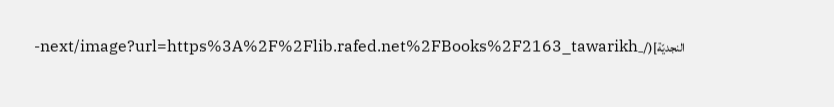النجديّة](/_next/image?url=https%3A%2F%2Flib.rafed.net%2FBooks%2F2163_tawarikh-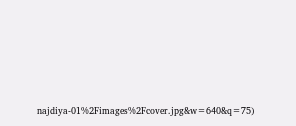najdiya-01%2Fimages%2Fcover.jpg&w=640&q=75)